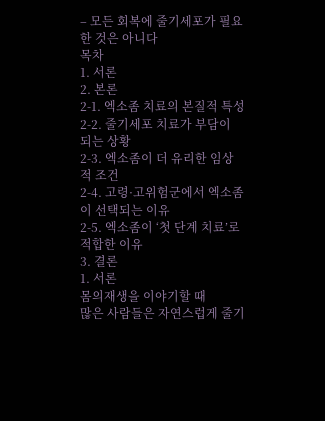– 모든 회복에 줄기세포가 필요한 것은 아니다
목차
1. 서론
2. 본론
2-1. 엑소좀 치료의 본질적 특성
2-2. 줄기세포 치료가 부담이 되는 상황
2-3. 엑소좀이 더 유리한 임상적 조건
2-4. 고령·고위험군에서 엑소좀이 선택되는 이유
2-5. 엑소좀이 ‘첫 단계 치료’로 적합한 이유
3. 결론
1. 서론
몸의재생을 이야기할 때
많은 사람들은 자연스럽게 줄기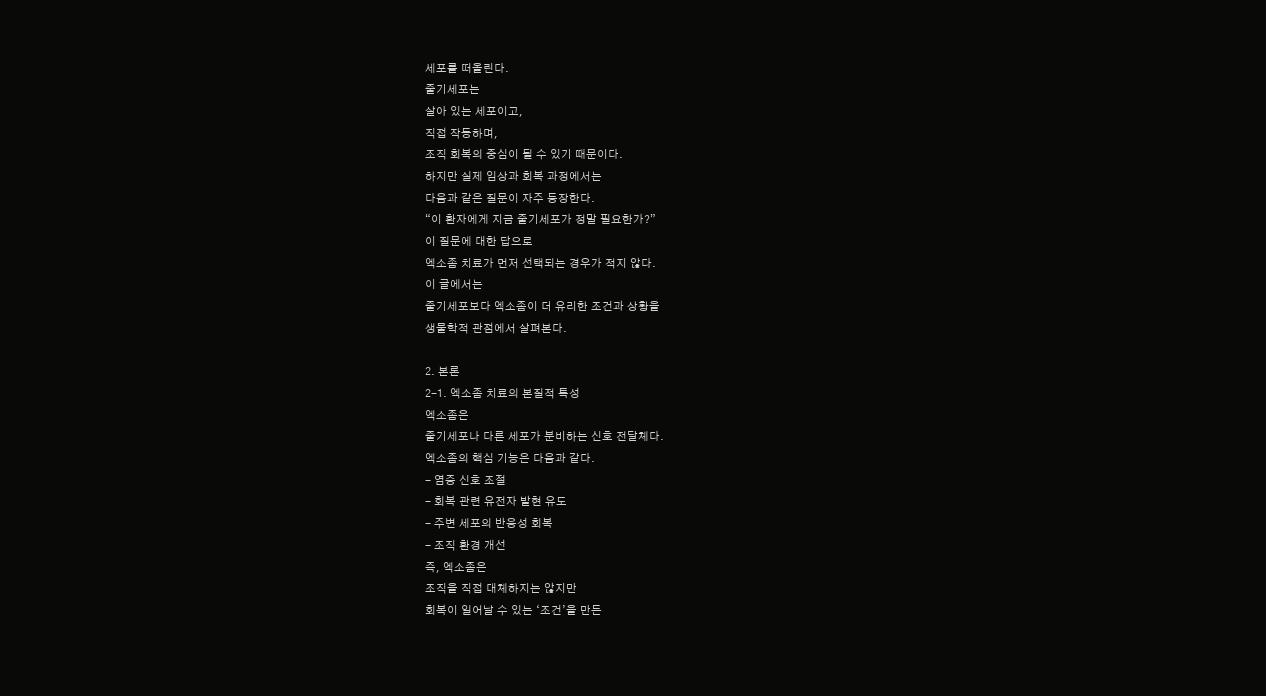세포를 떠올린다.
줄기세포는
살아 있는 세포이고,
직접 작동하며,
조직 회복의 중심이 될 수 있기 때문이다.
하지만 실제 임상과 회복 과정에서는
다음과 같은 질문이 자주 등장한다.
“이 환자에게 지금 줄기세포가 정말 필요한가?”
이 질문에 대한 답으로
엑소좀 치료가 먼저 선택되는 경우가 적지 않다.
이 글에서는
줄기세포보다 엑소좀이 더 유리한 조건과 상황을
생물학적 관점에서 살펴본다.

2. 본론
2-1. 엑소좀 치료의 본질적 특성
엑소좀은
줄기세포나 다른 세포가 분비하는 신호 전달체다.
엑소좀의 핵심 기능은 다음과 같다.
- 염증 신호 조절
- 회복 관련 유전자 발현 유도
- 주변 세포의 반응성 회복
- 조직 환경 개선
즉, 엑소좀은
조직을 직접 대체하지는 않지만
회복이 일어날 수 있는 ‘조건’을 만든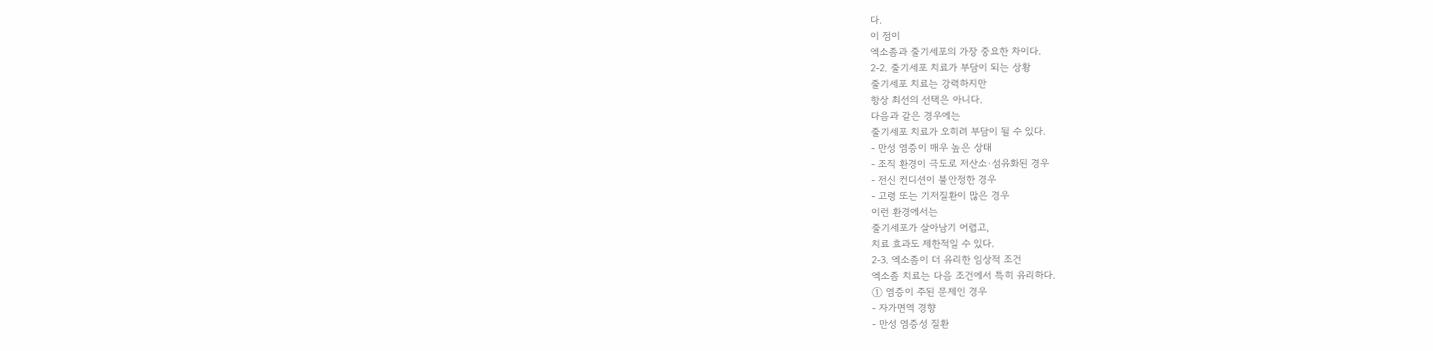다.
이 점이
엑소좀과 줄기세포의 가장 중요한 차이다.
2-2. 줄기세포 치료가 부담이 되는 상황
줄기세포 치료는 강력하지만
항상 최선의 선택은 아니다.
다음과 같은 경우에는
줄기세포 치료가 오히려 부담이 될 수 있다.
- 만성 염증이 매우 높은 상태
- 조직 환경이 극도로 저산소·섬유화된 경우
- 전신 컨디션이 불안정한 경우
- 고령 또는 기저질환이 많은 경우
이런 환경에서는
줄기세포가 살아남기 어렵고,
치료 효과도 제한적일 수 있다.
2-3. 엑소좀이 더 유리한 임상적 조건
엑소좀 치료는 다음 조건에서 특히 유리하다.
① 염증이 주된 문제인 경우
- 자가면역 경향
- 만성 염증성 질환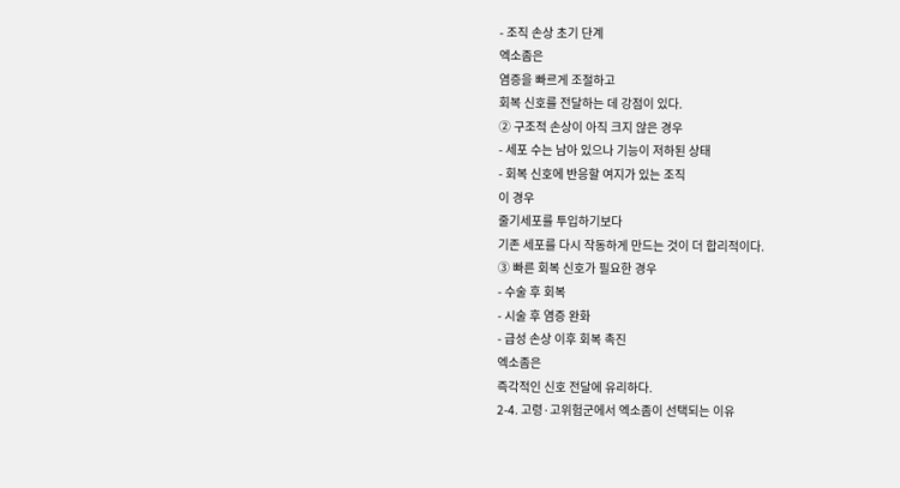- 조직 손상 초기 단계
엑소좀은
염증을 빠르게 조절하고
회복 신호를 전달하는 데 강점이 있다.
② 구조적 손상이 아직 크지 않은 경우
- 세포 수는 남아 있으나 기능이 저하된 상태
- 회복 신호에 반응할 여지가 있는 조직
이 경우
줄기세포를 투입하기보다
기존 세포를 다시 작동하게 만드는 것이 더 합리적이다.
③ 빠른 회복 신호가 필요한 경우
- 수술 후 회복
- 시술 후 염증 완화
- 급성 손상 이후 회복 촉진
엑소좀은
즉각적인 신호 전달에 유리하다.
2-4. 고령·고위험군에서 엑소좀이 선택되는 이유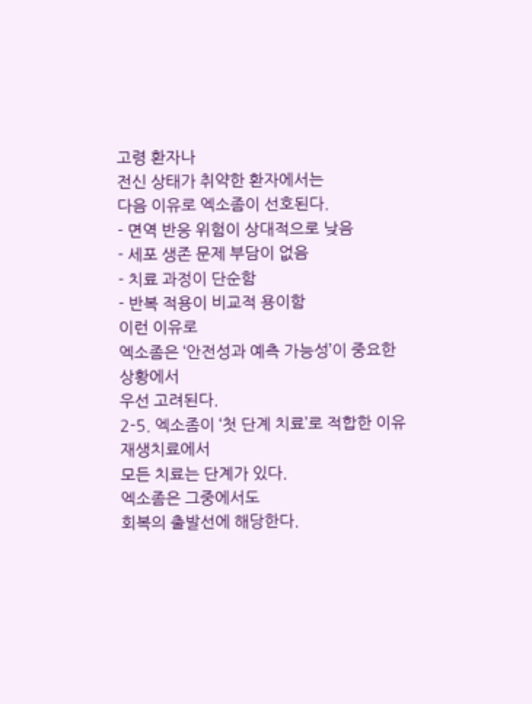고령 환자나
전신 상태가 취약한 환자에서는
다음 이유로 엑소좀이 선호된다.
- 면역 반응 위험이 상대적으로 낮음
- 세포 생존 문제 부담이 없음
- 치료 과정이 단순함
- 반복 적용이 비교적 용이함
이런 이유로
엑소좀은 ‘안전성과 예측 가능성’이 중요한 상황에서
우선 고려된다.
2-5. 엑소좀이 ‘첫 단계 치료’로 적합한 이유
재생치료에서
모든 치료는 단계가 있다.
엑소좀은 그중에서도
회복의 출발선에 해당한다.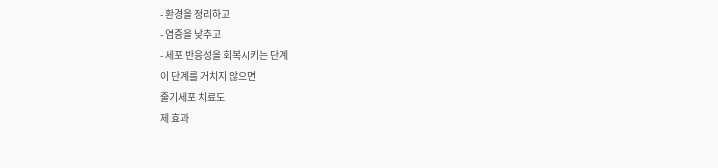- 환경을 정리하고
- 염증을 낮추고
- 세포 반응성을 회복시키는 단계
이 단계를 거치지 않으면
줄기세포 치료도
제 효과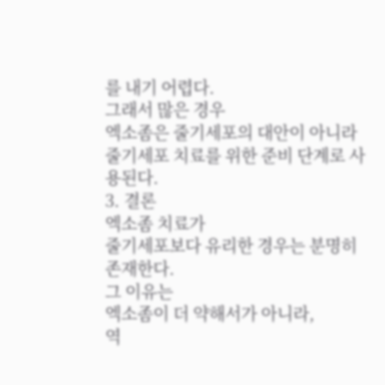를 내기 어렵다.
그래서 많은 경우
엑소좀은 줄기세포의 대안이 아니라
줄기세포 치료를 위한 준비 단계로 사용된다.
3. 결론
엑소좀 치료가
줄기세포보다 유리한 경우는 분명히 존재한다.
그 이유는
엑소좀이 더 약해서가 아니라,
역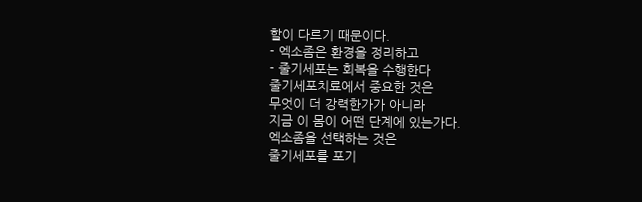할이 다르기 때문이다.
- 엑소좀은 환경을 정리하고
- 줄기세포는 회복을 수행한다
줄기세포치료에서 중요한 것은
무엇이 더 강력한가가 아니라
지금 이 몸이 어떤 단계에 있는가다.
엑소좀을 선택하는 것은
줄기세포를 포기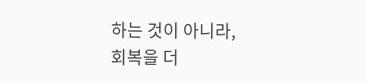하는 것이 아니라,
회복을 더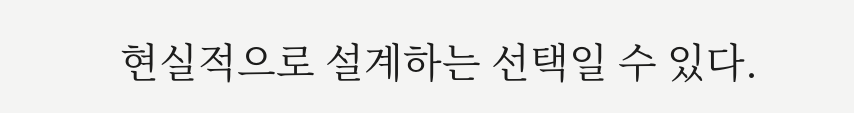현실적으로 설계하는 선택일 수 있다.